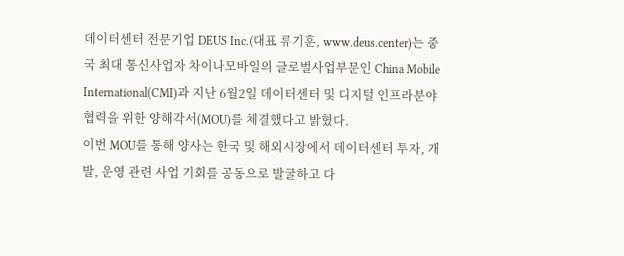데이터센터 전문기업 DEUS Inc.(대표 류기훈, www.deus.center)는 중국 최대 통신사업자 차이나모바일의 글로벌사업부문인 China Mobile International(CMI)과 지난 6월2일 데이터센터 및 디지털 인프라분야 협력을 위한 양해각서(MOU)를 체결했다고 밝혔다.
이번 MOU를 통해 양사는 한국 및 해외시장에서 데이터센터 투자, 개발, 운영 관련 사업 기회를 공동으로 발굴하고 다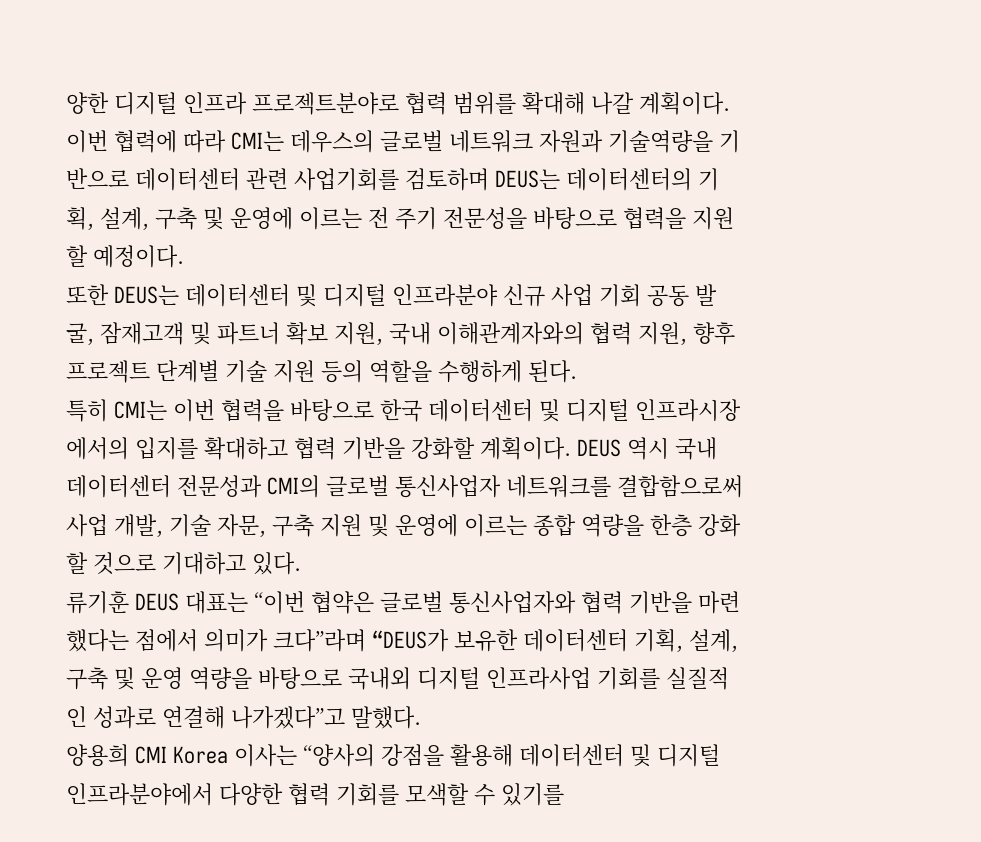양한 디지털 인프라 프로젝트분야로 협력 범위를 확대해 나갈 계획이다.
이번 협력에 따라 CMI는 데우스의 글로벌 네트워크 자원과 기술역량을 기반으로 데이터센터 관련 사업기회를 검토하며 DEUS는 데이터센터의 기획, 설계, 구축 및 운영에 이르는 전 주기 전문성을 바탕으로 협력을 지원할 예정이다.
또한 DEUS는 데이터센터 및 디지털 인프라분야 신규 사업 기회 공동 발굴, 잠재고객 및 파트너 확보 지원, 국내 이해관계자와의 협력 지원, 향후 프로젝트 단계별 기술 지원 등의 역할을 수행하게 된다.
특히 CMI는 이번 협력을 바탕으로 한국 데이터센터 및 디지털 인프라시장에서의 입지를 확대하고 협력 기반을 강화할 계획이다. DEUS 역시 국내 데이터센터 전문성과 CMI의 글로벌 통신사업자 네트워크를 결합함으로써 사업 개발, 기술 자문, 구축 지원 및 운영에 이르는 종합 역량을 한층 강화할 것으로 기대하고 있다.
류기훈 DEUS 대표는 “이번 협약은 글로벌 통신사업자와 협력 기반을 마련했다는 점에서 의미가 크다”라며 “DEUS가 보유한 데이터센터 기획, 설계, 구축 및 운영 역량을 바탕으로 국내외 디지털 인프라사업 기회를 실질적인 성과로 연결해 나가겠다”고 말했다.
양용희 CMI Korea 이사는 “양사의 강점을 활용해 데이터센터 및 디지털 인프라분야에서 다양한 협력 기회를 모색할 수 있기를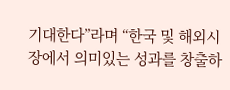기대한다”라며 “한국 및 해외시장에서 의미있는 성과를 창출하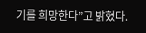기를 희망한다”고 밝혔다.